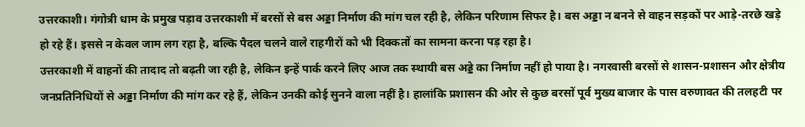उत्तरकाशी। गंगोत्री धाम के प्रमुख पड़ाव उत्तरकाशी में बरसों से बस अड्डा निर्माण की मांग चल रही है, लेकिन परिणाम सिफर है। बस अड्डा न बनने से वाहन सड़कों पर आड़े-तरछे खड़े हो रहे हैं। इससे न केवल जाम लग रहा है, बल्कि पैदल चलने वाले राहगीरों को भी दिक्कतों का सामना करना पड़ रहा है।
उत्तरकाशी में वाहनों की तादाद तो बढ़ती जा रही है, लेकिन इन्हें पार्क करने लिए आज तक स्थायी बस अड्डे का निर्माण नहीं हो पाया है। नगरवासी बरसों से शासन-प्रशासन और क्षेत्रीय जनप्रतिनिधियों से अड्डा निर्माण की मांग कर रहे हैं, लेकिन उनकी कोई सुनने वाला नहीं है। हालांकि प्रशासन की ओर से कुछ बरसों पूर्व मुख्य बाजार के पास वरुणावत की तलहटी पर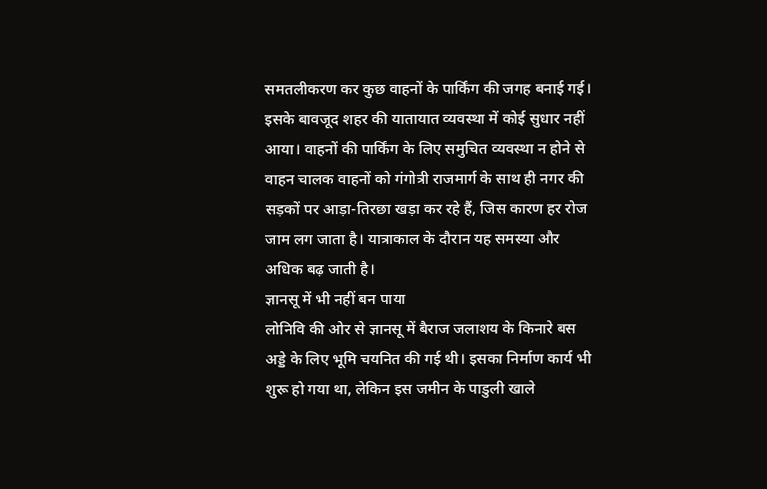समतलीकरण कर कुछ वाहनों के पार्किंग की जगह बनाई गई। इसके बावजूद शहर की यातायात व्यवस्था में कोई सुधार नहीं आया। वाहनों की पार्किंग के लिए समुचित व्यवस्था न होने से वाहन चालक वाहनों को गंगोत्री राजमार्ग के साथ ही नगर की सड़कों पर आड़ा-तिरछा खड़ा कर रहे हैं, जिस कारण हर रोज जाम लग जाता है। यात्राकाल के दौरान यह समस्या और अधिक बढ़ जाती है।
ज्ञानसू में भी नहीं बन पाया
लोनिवि की ओर से ज्ञानसू में बैराज जलाशय के किनारे बस अड्डे के लिए भूमि चयनित की गई थी। इसका निर्माण कार्य भी शुरू हो गया था, लेकिन इस जमीन के पाडुली खाले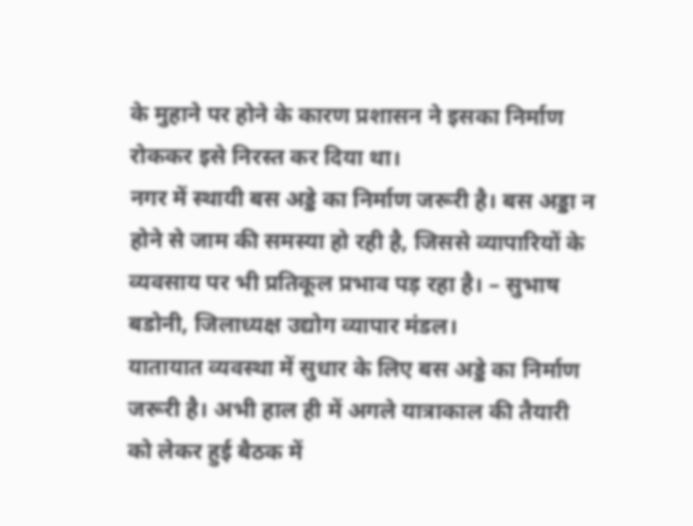के मुहाने पर होने के कारण प्रशासन ने इसका निर्माण रोककर इसे निरस्त कर दिया था।
नगर में स्थायी बस अड्डे का निर्माण जरूरी है। बस अड्डा न होने से जाम की समस्या हो रही है, जिससे व्यापारियों के व्यवसाय पर भी प्रतिकूल प्रभाव पड़ रहा है। – सुभाष बडोनी, जिलाध्यक्ष उद्योग व्यापार मंडल।
यातायात व्यवस्था में सुधार के लिए बस अड्डे का निर्माण जरूरी है। अभी हाल ही में अगले यात्राकाल की तैयारी को लेकर हुई बैठक में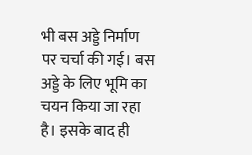भी बस अड्डे निर्माण पर चर्चा की गई। बस अड्डे के लिए भूमि का चयन किया जा रहा है। इसके बाद ही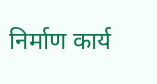निर्माण कार्य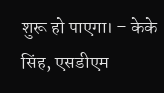शुरू हो पाएगा। – केके सिंह, एसडीएम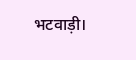भटवाड़ी।